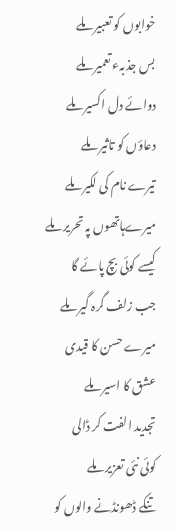خوابوں کو تعبیر ملے
بس جذبہء تعمیر ملے
دوائے دل اکسیر ملے
دعاؤں کو تاثیر ملے
تیرے نام کی لکیر ملے
میرےہاتھوں پہ تحریر ملے
کیسے کوئی بچ پائے گا
جب زلف گرہ گیر ملے
میرے حسن کا قیدی
عشق کا اسیر ملے
تجدید الفت کر ڈالی
کوئی نئی تعزیر ملے
تنکے ڈھونڈنے والوں کو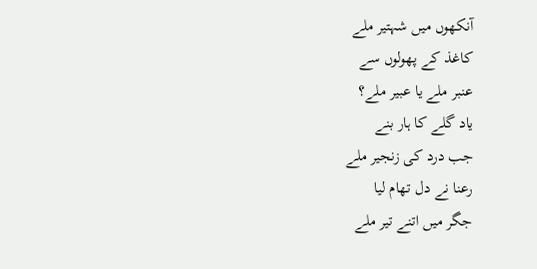آنکھوں میں شہتیر ملے
کاغذ کے پھولوں سے
عنبر ملے یا عبیر ملے؟
یاد گلے کا ہار بنے
جب درد کی زنجیر ملے
رعنا نے دل تھام لیا
جگر میں اتنے تیر ملے